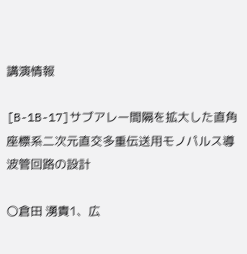講演情報

[B-1B-17]サブアレー間隔を拡大した直角座標系二次元直交多重伝送用モノパルス導波管回路の設計

〇倉田 湧貴1、広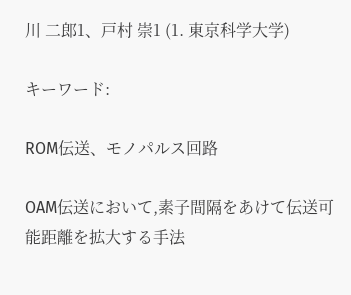川 二郎1、戸村 崇1 (1. 東京科学大学)

キーワード:

ROM伝送、モノパルス回路

OAM伝送において,素子間隔をあけて伝送可能距離を拡大する手法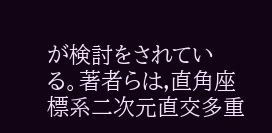が検討をされている。著者らは,直角座標系二次元直交多重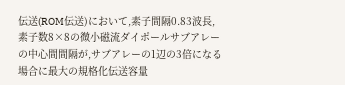伝送(ROM伝送)において,素子間隔0.83波長,素子数8×8の微小磁流ダイポールサブアレーの中心間間隔が,サブアレーの1辺の3倍になる場合に最大の規格化伝送容量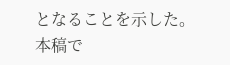となることを示した。本稿で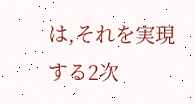は,それを実現する2次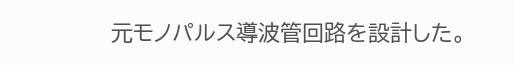元モノパルス導波管回路を設計した。